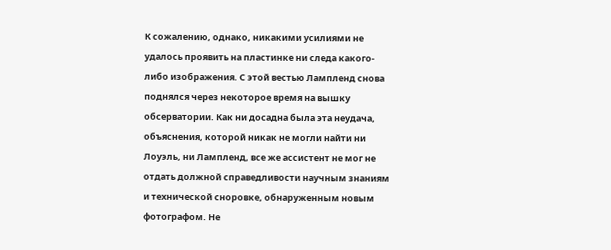К сожалению, однако, никакими усилиями не удалось проявить на пластинке ни следа какого-либо изображения. С этой вестью Лампленд снова поднялся через некоторое время на вышку обсерватории. Как ни досадна была эта неудача, объяснения, которой никак не могли найти ни Лоуэль, ни Лампленд, все же ассистент не мог не отдать должной справедливости научным знаниям и технической сноровке, обнаруженным новым фотографом. Не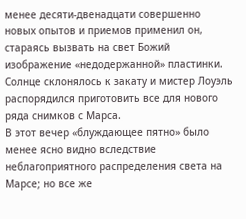менее десяти-двенадцати совершенно новых опытов и приемов применил он, стараясь вызвать на свет Божий изображение «недодержанной» пластинки.
Солнце склонялось к закату и мистер Лоуэль распорядился приготовить все для нового ряда снимков с Марса.
В этот вечер «блуждающее пятно» было менее ясно видно вследствие неблагоприятного распределения света на Марсе; но все же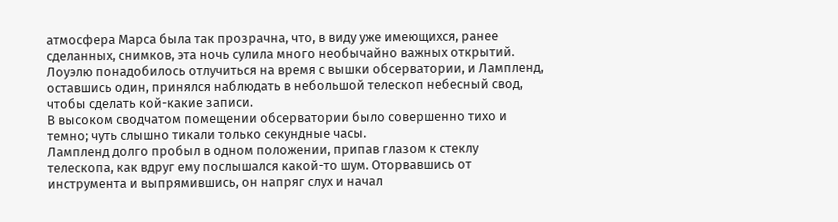атмосфера Марса была так прозрачна, что, в виду уже имеющихся, ранее сделанных, снимков, эта ночь сулила много необычайно важных открытий.
Лоуэлю понадобилось отлучиться на время с вышки обсерватории, и Лампленд, оставшись один, принялся наблюдать в небольшой телескоп небесный свод, чтобы сделать кой-какие записи.
В высоком сводчатом помещении обсерватории было совершенно тихо и темно; чуть слышно тикали только секундные часы.
Лампленд долго пробыл в одном положении, припав глазом к стеклу телескопа, как вдруг ему послышался какой-то шум. Оторвавшись от инструмента и выпрямившись, он напряг слух и начал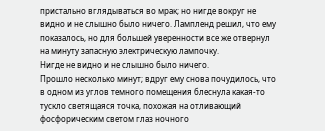пристально вглядываться во мрак; но нигде вокруг не видно и не слышно было ничего. Лампленд решил, что ему показалось, но для большей уверенности все же отвернул на минуту запасную электрическую лампочку.
Нигде не видно и не слышно было ничего.
Прошло несколько минут; вдруг ему снова почудилось, что в одном из углов темного помещения блеснула какая-то тускло светящаяся точка, похожая на отливающий фосфорическим светом глаз ночного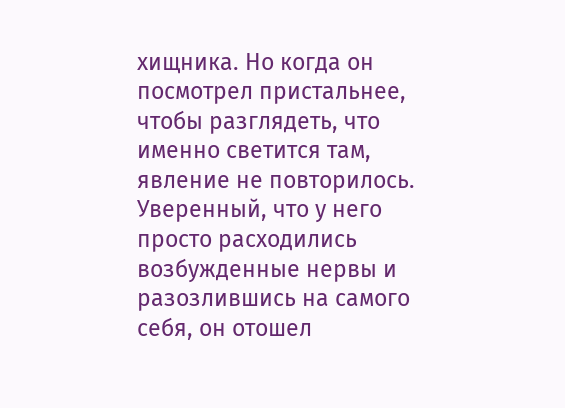хищника. Но когда он посмотрел пристальнее, чтобы разглядеть, что именно светится там, явление не повторилось. Уверенный, что у него просто расходились возбужденные нервы и разозлившись на самого себя, он отошел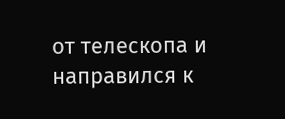от телескопа и направился к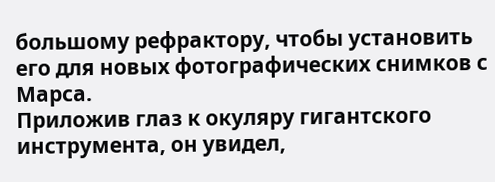большому рефрактору, чтобы установить его для новых фотографических снимков с Марса.
Приложив глаз к окуляру гигантского инструмента, он увидел,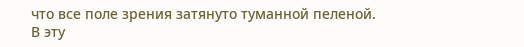что все поле зрения затянуто туманной пеленой.
В эту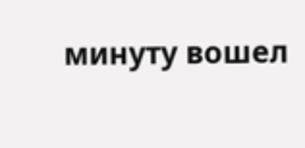минуту вошел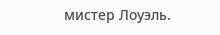мистер Лоуэль.